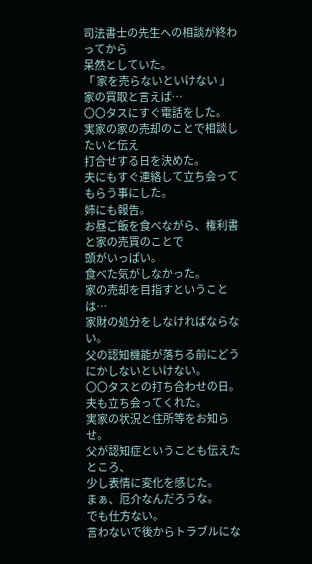司法書士の先生への相談が終わってから
呆然としていた。
「 家を売らないといけない 」
家の買取と言えば…
〇〇タスにすぐ電話をした。
実家の家の売却のことで相談したいと伝え
打合せする日を決めた。
夫にもすぐ連絡して立ち会ってもらう事にした。
姉にも報告。
お昼ご飯を食べながら、権利書と家の売買のことで
頭がいっぱい。
食べた気がしなかった。
家の売却を目指すということは…
家財の処分をしなければならない。
父の認知機能が落ちる前にどうにかしないといけない。
〇〇タスとの打ち合わせの日。
夫も立ち会ってくれた。
実家の状況と住所等をお知らせ。
父が認知症ということも伝えたところ、
少し表情に変化を感じた。
まぁ、厄介なんだろうな。
でも仕方ない。
言わないで後からトラブルにな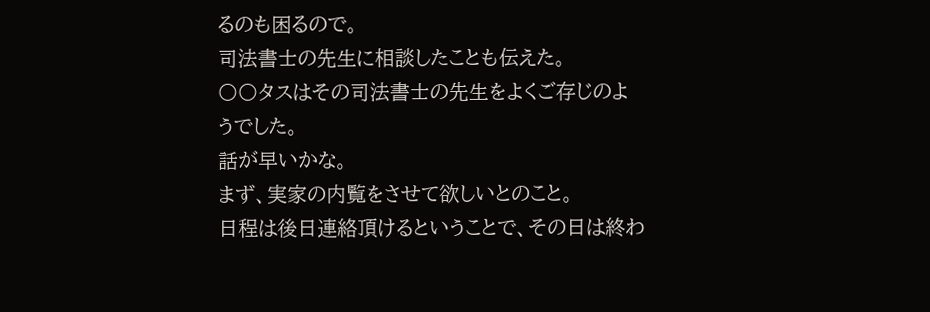るのも困るので。
司法書士の先生に相談したことも伝えた。
〇〇タスはその司法書士の先生をよくご存じのようでした。
話が早いかな。
まず、実家の内覧をさせて欲しいとのこと。
日程は後日連絡頂けるということで、その日は終わ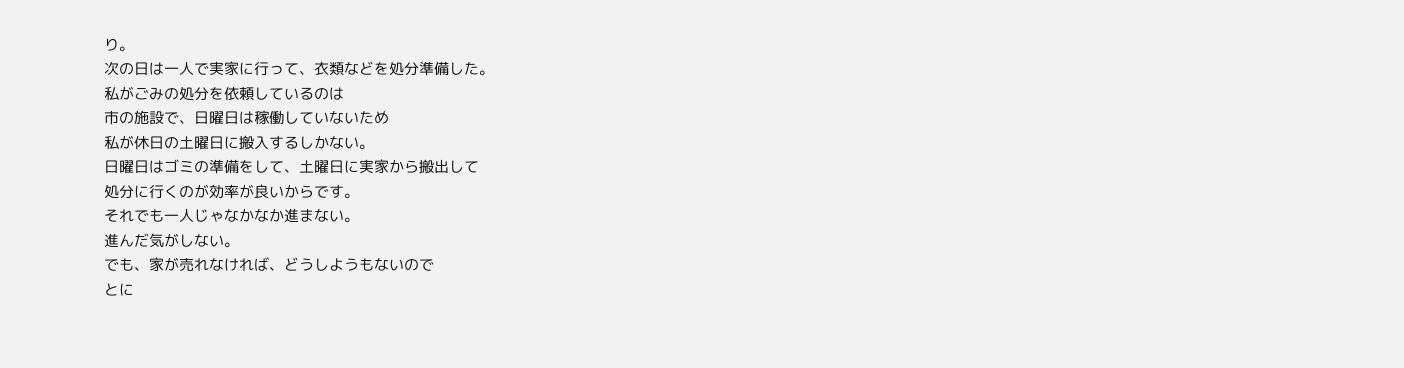り。
次の日は一人で実家に行って、衣類などを処分準備した。
私がごみの処分を依頼しているのは
市の施設で、日曜日は稼働していないため
私が休日の土曜日に搬入するしかない。
日曜日はゴミの準備をして、土曜日に実家から搬出して
処分に行くのが効率が良いからです。
それでも一人じゃなかなか進まない。
進んだ気がしない。
でも、家が売れなければ、どうしようもないので
とに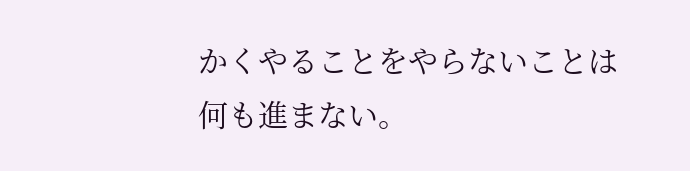かくやることをやらないことは
何も進まない。